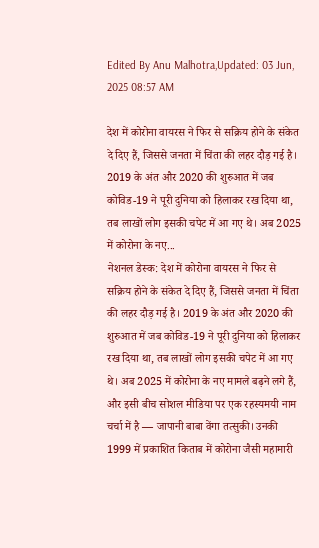Edited By Anu Malhotra,Updated: 03 Jun, 2025 08:57 AM

देश में कोरोना वायरस ने फिर से सक्रिय होने के संकेत दे दिए हैं, जिससे जनता में चिंता की लहर दौड़ गई है। 2019 के अंत और 2020 की शुरुआत में जब कोविड-19 ने पूरी दुनिया को हिलाकर रख दिया था, तब लाखों लोग इसकी चपेट में आ गए थे। अब 2025 में कोरोना के नए...
नेशनल डेस्क: देश में कोरोना वायरस ने फिर से सक्रिय होने के संकेत दे दिए हैं, जिससे जनता में चिंता की लहर दौड़ गई है। 2019 के अंत और 2020 की शुरुआत में जब कोविड-19 ने पूरी दुनिया को हिलाकर रख दिया था, तब लाखों लोग इसकी चपेट में आ गए थे। अब 2025 में कोरोना के नए मामले बढ़ने लगे हैं, और इसी बीच सोशल मीडिया पर एक रहस्यमयी नाम चर्चा में है — जापानी बाबा वेंगा तत्सुकी। उनकी 1999 में प्रकाशित किताब में कोरोना जैसी महामारी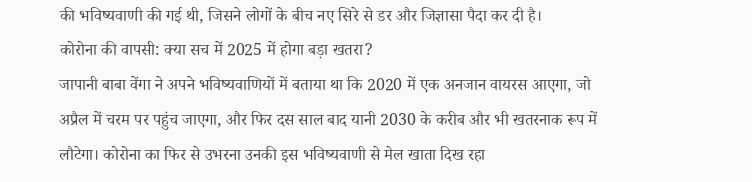की भविष्यवाणी की गई थी, जिसने लोगों के बीच नए सिरे से डर और जिज्ञासा पैदा कर दी है।
कोरोना की वापसी: क्या सच में 2025 में होगा बड़ा खतरा?
जापानी बाबा वेंगा ने अपने भविष्यवाणियों में बताया था कि 2020 में एक अनजान वायरस आएगा, जो अप्रैल में चरम पर पहुंच जाएगा, और फिर दस साल बाद यानी 2030 के करीब और भी खतरनाक रूप में लौटेगा। कोरोना का फिर से उभरना उनकी इस भविष्यवाणी से मेल खाता दिख रहा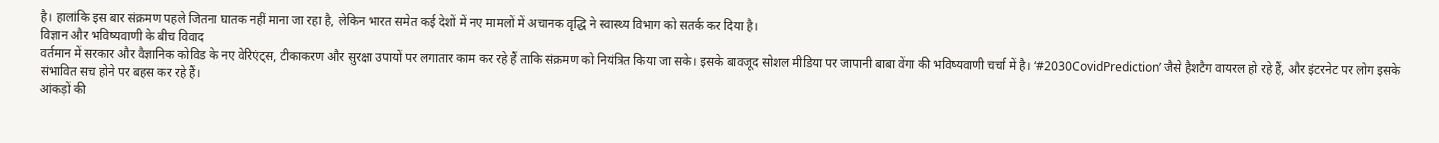है। हालांकि इस बार संक्रमण पहले जितना घातक नहीं माना जा रहा है, लेकिन भारत समेत कई देशों में नए मामलों में अचानक वृद्धि ने स्वास्थ्य विभाग को सतर्क कर दिया है।
विज्ञान और भविष्यवाणी के बीच विवाद
वर्तमान में सरकार और वैज्ञानिक कोविड के नए वेरिएंट्स, टीकाकरण और सुरक्षा उपायों पर लगातार काम कर रहे हैं ताकि संक्रमण को नियंत्रित किया जा सके। इसके बावजूद सोशल मीडिया पर जापानी बाबा वेंगा की भविष्यवाणी चर्चा में है। ‘#2030CovidPrediction’ जैसे हैशटैग वायरल हो रहे हैं, और इंटरनेट पर लोग इसके संभावित सच होने पर बहस कर रहे हैं।
आंकड़ों की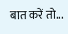बात करें तो...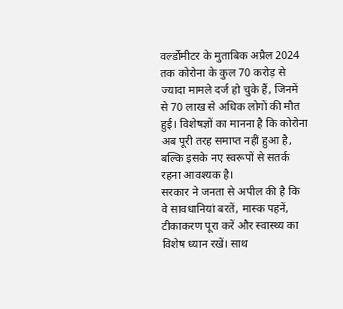वर्ल्डोमीटर के मुताबिक अप्रैल 2024 तक कोरोना के कुल 70 करोड़ से ज्यादा मामले दर्ज हो चुके हैं, जिनमें से 70 लाख से अधिक लोगों की मौत हुई। विशेषज्ञों का मानना है कि कोरोना अब पूरी तरह समाप्त नहीं हुआ है, बल्कि इसके नए स्वरूपों से सतर्क रहना आवश्यक है।
सरकार ने जनता से अपील की है कि वे सावधानियां बरतें, मास्क पहनें, टीकाकरण पूरा करें और स्वास्थ्य का विशेष ध्यान रखें। साथ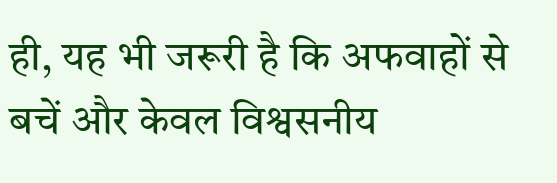ही, यह भी जरूरी है कि अफवाहों से बचें और केवल विश्वसनीय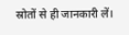स्रोतों से ही जानकारी लें।